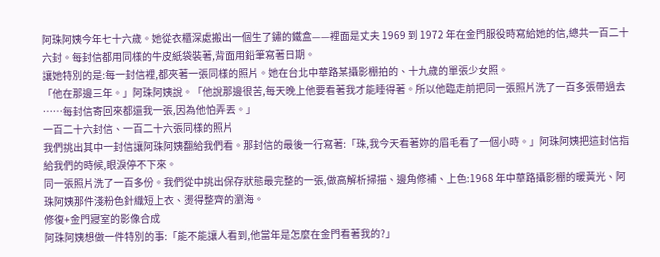阿珠阿姨今年七十六歲。她從衣櫃深處搬出一個生了鏽的鐵盒——裡面是丈夫 1969 到 1972 年在金門服役時寫給她的信,總共一百二十六封。每封信都用同樣的牛皮紙袋裝著,背面用鉛筆寫著日期。
讓她特別的是:每一封信裡,都夾著一張同樣的照片。她在台北中華路某攝影棚拍的、十九歲的單張少女照。
「他在那邊三年。」阿珠阿姨說。「他說那邊很苦,每天晚上他要看著我才能睡得著。所以他臨走前把同一張照片洗了一百多張帶過去⋯⋯每封信寄回來都還我一張,因為他怕弄丟。」
一百二十六封信、一百二十六張同樣的照片
我們挑出其中一封信讓阿珠阿姨翻給我們看。那封信的最後一行寫著:「珠,我今天看著妳的眉毛看了一個小時。」阿珠阿姨把這封信指給我們的時候,眼淚停不下來。
同一張照片洗了一百多份。我們從中挑出保存狀態最完整的一張,做高解析掃描、邊角修補、上色:1968 年中華路攝影棚的暖黃光、阿珠阿姨那件淺粉色針織短上衣、燙得整齊的瀏海。
修復+金門寢室的影像合成
阿珠阿姨想做一件特別的事:「能不能讓人看到,他當年是怎麼在金門看著我的?」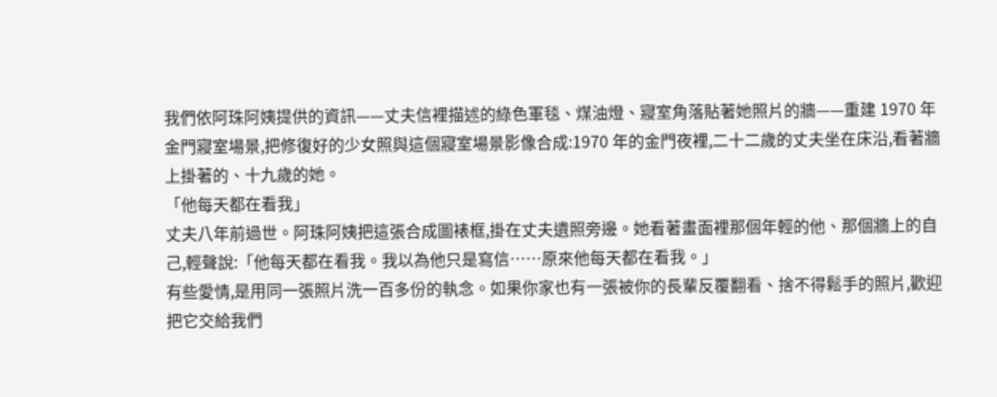我們依阿珠阿姨提供的資訊——丈夫信裡描述的綠色軍毯、煤油燈、寢室角落貼著她照片的牆——重建 1970 年金門寢室場景,把修復好的少女照與這個寢室場景影像合成:1970 年的金門夜裡,二十二歲的丈夫坐在床沿,看著牆上掛著的、十九歲的她。
「他每天都在看我」
丈夫八年前過世。阿珠阿姨把這張合成圖裱框,掛在丈夫遺照旁邊。她看著畫面裡那個年輕的他、那個牆上的自己,輕聲說:「他每天都在看我。我以為他只是寫信⋯⋯原來他每天都在看我。」
有些愛情,是用同一張照片洗一百多份的執念。如果你家也有一張被你的長輩反覆翻看、捨不得鬆手的照片,歡迎把它交給我們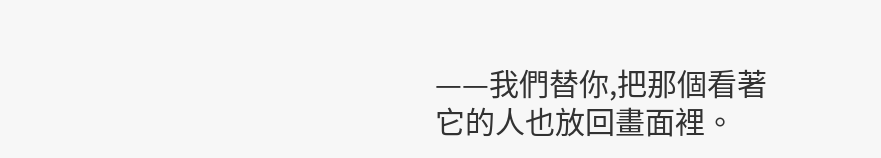——我們替你,把那個看著它的人也放回畫面裡。